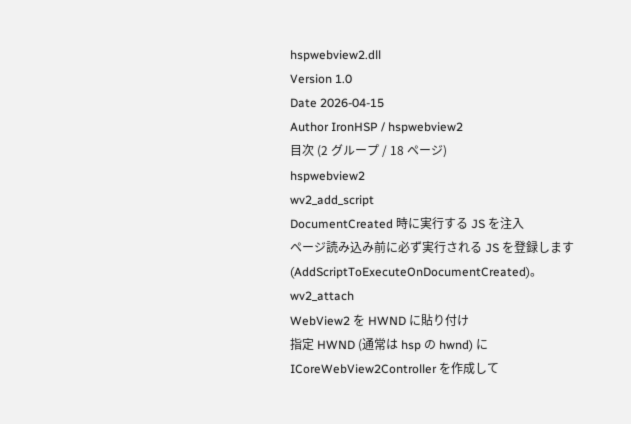hspwebview2.dll
Version 1.0
Date 2026-04-15
Author IronHSP / hspwebview2
目次 (2 グループ / 18 ページ)
hspwebview2
wv2_add_script
DocumentCreated 時に実行する JS を注入
ページ読み込み前に必ず実行される JS を登録します
(AddScriptToExecuteOnDocumentCreated)。
wv2_attach
WebView2 を HWND に貼り付け
指定 HWND (通常は hsp の hwnd) に ICoreWebView2Controller を作成して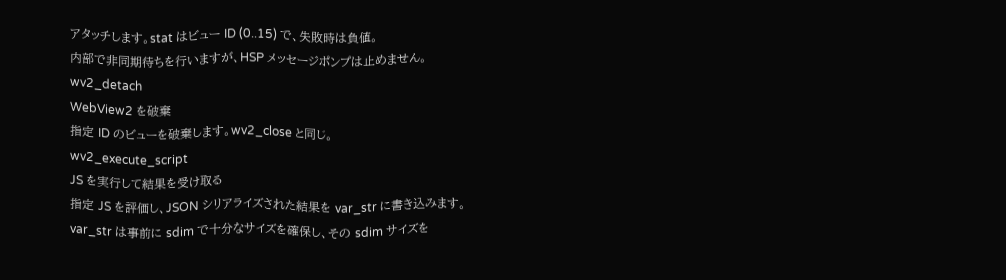アタッチします。stat はビュー ID (0..15) で、失敗時は負値。
内部で非同期待ちを行いますが、HSP メッセージポンプは止めません。
wv2_detach
WebView2 を破棄
指定 ID のビューを破棄します。wv2_close と同じ。
wv2_execute_script
JS を実行して結果を受け取る
指定 JS を評価し、JSON シリアライズされた結果を var_str に書き込みます。
var_str は事前に sdim で十分なサイズを確保し、その sdim サイズを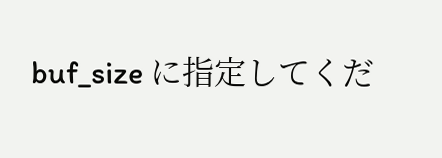buf_size に指定してくだ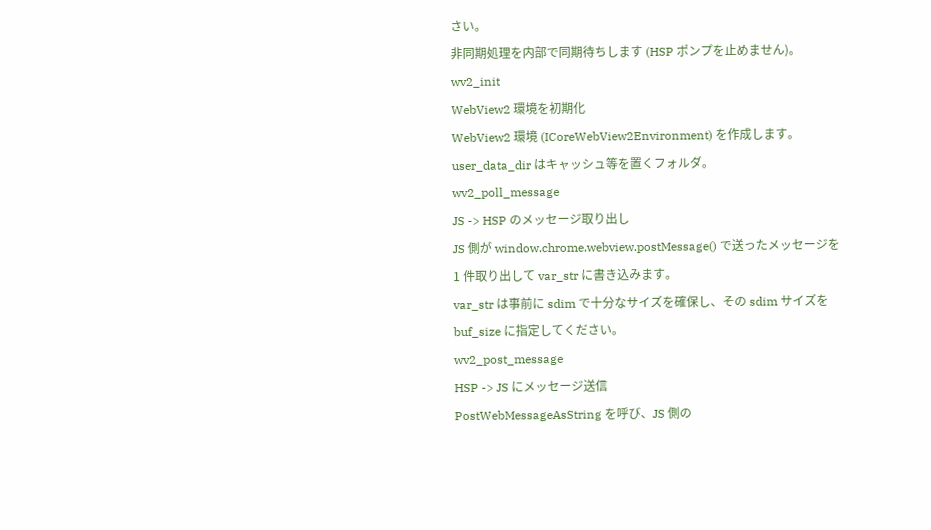さい。
非同期処理を内部で同期待ちします (HSP ポンプを止めません)。
wv2_init
WebView2 環境を初期化
WebView2 環境 (ICoreWebView2Environment) を作成します。
user_data_dir はキャッシュ等を置くフォルダ。
wv2_poll_message
JS -> HSP のメッセージ取り出し
JS 側が window.chrome.webview.postMessage() で送ったメッセージを
1 件取り出して var_str に書き込みます。
var_str は事前に sdim で十分なサイズを確保し、その sdim サイズを
buf_size に指定してください。
wv2_post_message
HSP -> JS にメッセージ送信
PostWebMessageAsString を呼び、JS 側の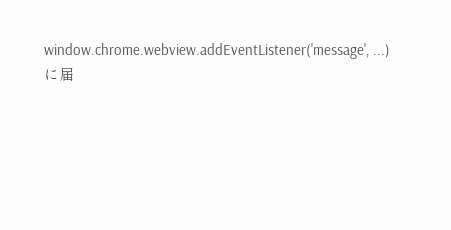window.chrome.webview.addEventListener('message', ...) に届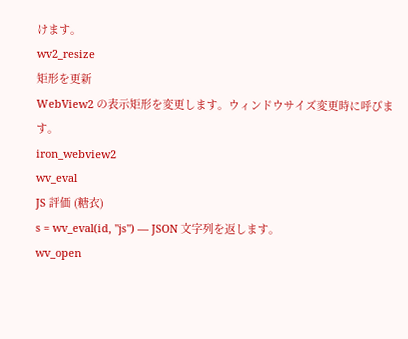けます。
wv2_resize
矩形を更新
WebView2 の表示矩形を変更します。ウィンドウサイズ変更時に呼びます。
iron_webview2
wv_eval
JS 評価 (糖衣)
s = wv_eval(id, "js") ― JSON 文字列を返します。
wv_open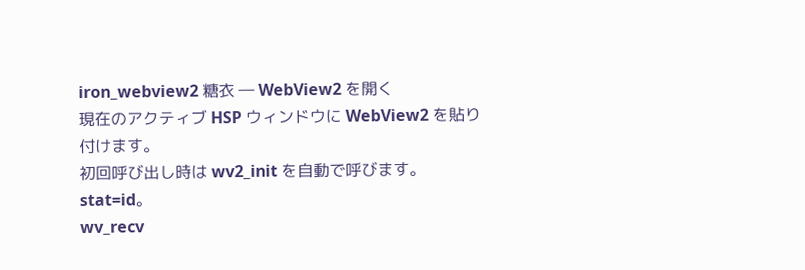iron_webview2 糖衣 ― WebView2 を開く
現在のアクティブ HSP ウィンドウに WebView2 を貼り付けます。
初回呼び出し時は wv2_init を自動で呼びます。stat=id。
wv_recv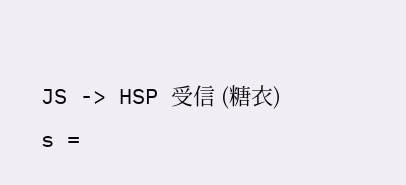JS -> HSP 受信 (糖衣)
s =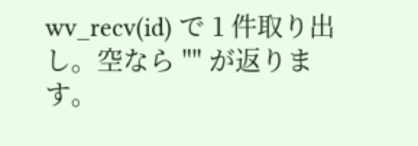wv_recv(id) で 1 件取り出し。空なら "" が返ります。